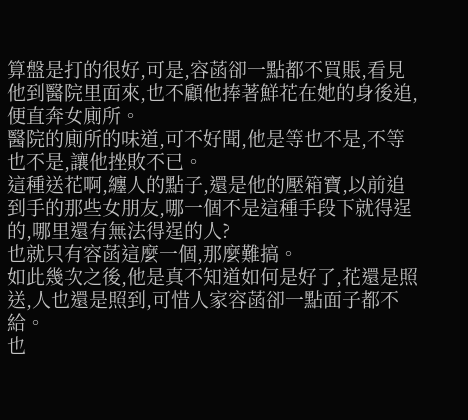算盤是打的很好,可是,容菡卻一點都不買賬,看見他到醫院里面來,也不顧他捧著鮮花在她的身後追,便直奔女廁所。
醫院的廁所的味道,可不好聞,他是等也不是,不等也不是,讓他挫敗不已。
這種送花啊,纏人的點子,還是他的壓箱寶,以前追到手的那些女朋友,哪一個不是這種手段下就得逞的,哪里還有無法得逞的人?
也就只有容菡這麼一個,那麼難搞。
如此幾次之後,他是真不知道如何是好了,花還是照送,人也還是照到,可惜人家容菡卻一點面子都不給。
也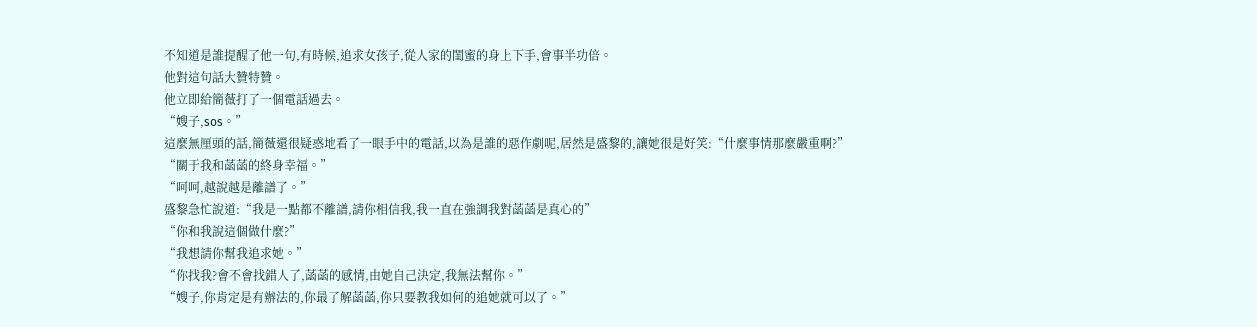不知道是誰提醒了他一句,有時候,追求女孩子,從人家的閨蜜的身上下手,會事半功倍。
他對這句話大贊特贊。
他立即給簡薇打了一個電話過去。
“嫂子,sos。”
這麼無厘頭的話,簡薇還很疑惑地看了一眼手中的電話,以為是誰的惡作劇呢,居然是盛黎的,讓她很是好笑:“什麼事情那麼嚴重啊?”
“關于我和菡菡的終身幸福。”
“呵呵,越說越是離譜了。”
盛黎急忙說道:“我是一點都不離譜,請你相信我,我一直在強調我對菡菡是真心的”
“你和我說這個做什麼?”
“我想請你幫我追求她。”
“你找我?會不會找錯人了,菡菡的感情,由她自己決定,我無法幫你。”
“嫂子,你肯定是有辦法的,你最了解菡菡,你只要教我如何的追她就可以了。”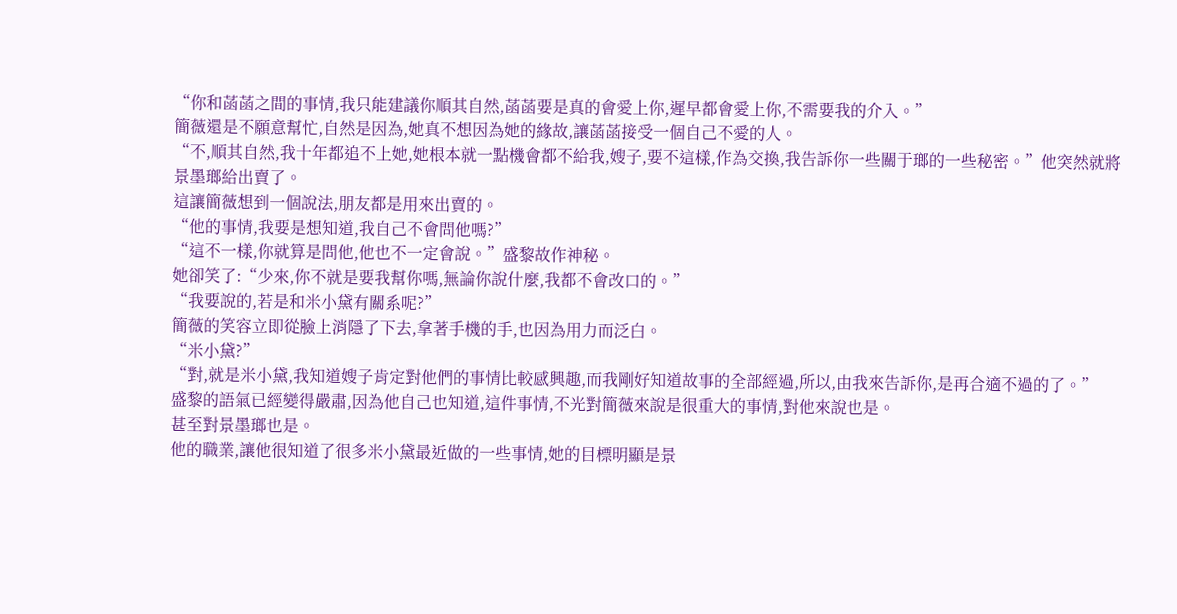“你和菡菡之間的事情,我只能建議你順其自然,菡菡要是真的會愛上你,遲早都會愛上你,不需要我的介入。”
簡薇還是不願意幫忙,自然是因為,她真不想因為她的緣故,讓菡菡接受一個自己不愛的人。
“不,順其自然,我十年都追不上她,她根本就一點機會都不給我,嫂子,要不這樣,作為交換,我告訴你一些關于瑯的一些秘密。”他突然就將景墨瑯給出賣了。
這讓簡薇想到一個說法,朋友都是用來出賣的。
“他的事情,我要是想知道,我自己不會問他嗎?”
“這不一樣,你就算是問他,他也不一定會說。”盛黎故作神秘。
她卻笑了:“少來,你不就是要我幫你嗎,無論你說什麼,我都不會改口的。”
“我要說的,若是和米小黛有關系呢?”
簡薇的笑容立即從臉上消隱了下去,拿著手機的手,也因為用力而泛白。
“米小黛?”
“對,就是米小黛,我知道嫂子肯定對他們的事情比較感興趣,而我剛好知道故事的全部經過,所以,由我來告訴你,是再合適不過的了。”
盛黎的語氣已經變得嚴肅,因為他自己也知道,這件事情,不光對簡薇來說是很重大的事情,對他來說也是。
甚至對景墨瑯也是。
他的職業,讓他很知道了很多米小黛最近做的一些事情,她的目標明顯是景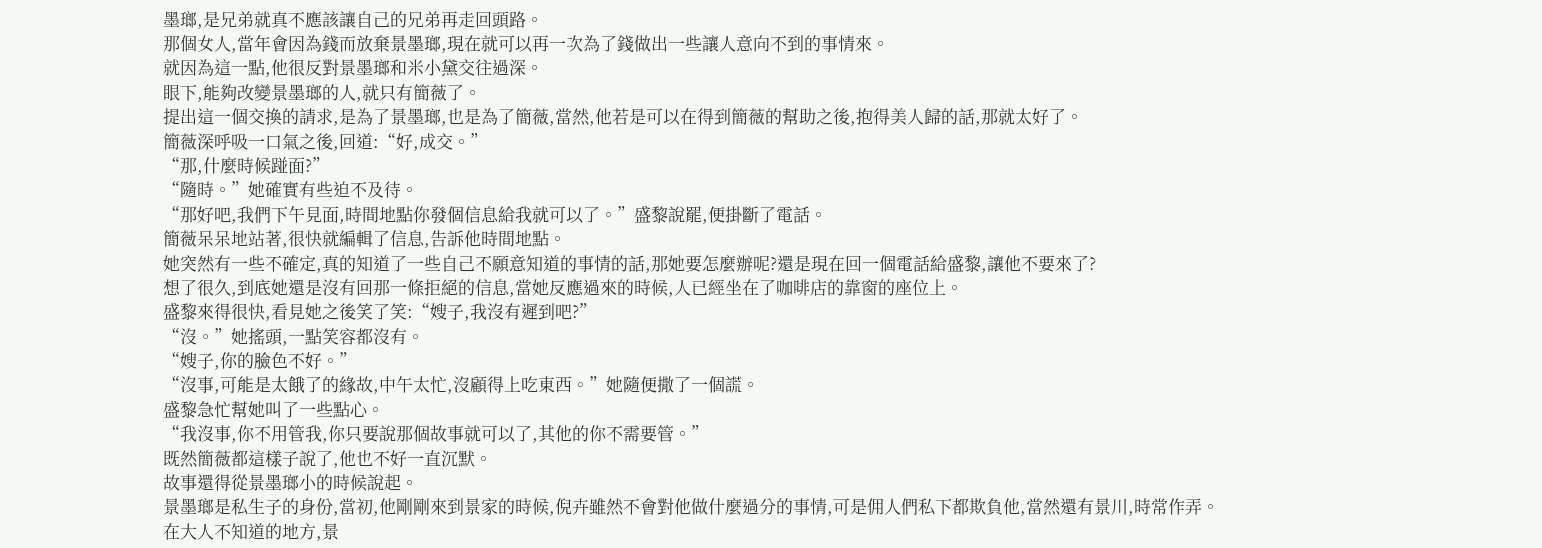墨瑯,是兄弟就真不應該讓自己的兄弟再走回頭路。
那個女人,當年會因為錢而放棄景墨瑯,現在就可以再一次為了錢做出一些讓人意向不到的事情來。
就因為這一點,他很反對景墨瑯和米小黛交往過深。
眼下,能夠改變景墨瑯的人,就只有簡薇了。
提出這一個交換的請求,是為了景墨瑯,也是為了簡薇,當然,他若是可以在得到簡薇的幫助之後,抱得美人歸的話,那就太好了。
簡薇深呼吸一口氣之後,回道:“好,成交。”
“那,什麼時候踫面?”
“隨時。”她確實有些迫不及待。
“那好吧,我們下午見面,時間地點你發個信息給我就可以了。”盛黎說罷,便掛斷了電話。
簡薇呆呆地站著,很快就編輯了信息,告訴他時間地點。
她突然有一些不確定,真的知道了一些自己不願意知道的事情的話,那她要怎麼辦呢?還是現在回一個電話給盛黎,讓他不要來了?
想了很久,到底她還是沒有回那一條拒絕的信息,當她反應過來的時候,人已經坐在了咖啡店的靠窗的座位上。
盛黎來得很快,看見她之後笑了笑:“嫂子,我沒有遲到吧?”
“沒。”她搖頭,一點笑容都沒有。
“嫂子,你的臉色不好。”
“沒事,可能是太餓了的緣故,中午太忙,沒顧得上吃東西。”她隨便撒了一個謊。
盛黎急忙幫她叫了一些點心。
“我沒事,你不用管我,你只要說那個故事就可以了,其他的你不需要管。”
既然簡薇都這樣子說了,他也不好一直沉默。
故事還得從景墨瑯小的時候說起。
景墨瑯是私生子的身份,當初,他剛剛來到景家的時候,倪卉雖然不會對他做什麼過分的事情,可是佣人們私下都欺負他,當然還有景川,時常作弄。
在大人不知道的地方,景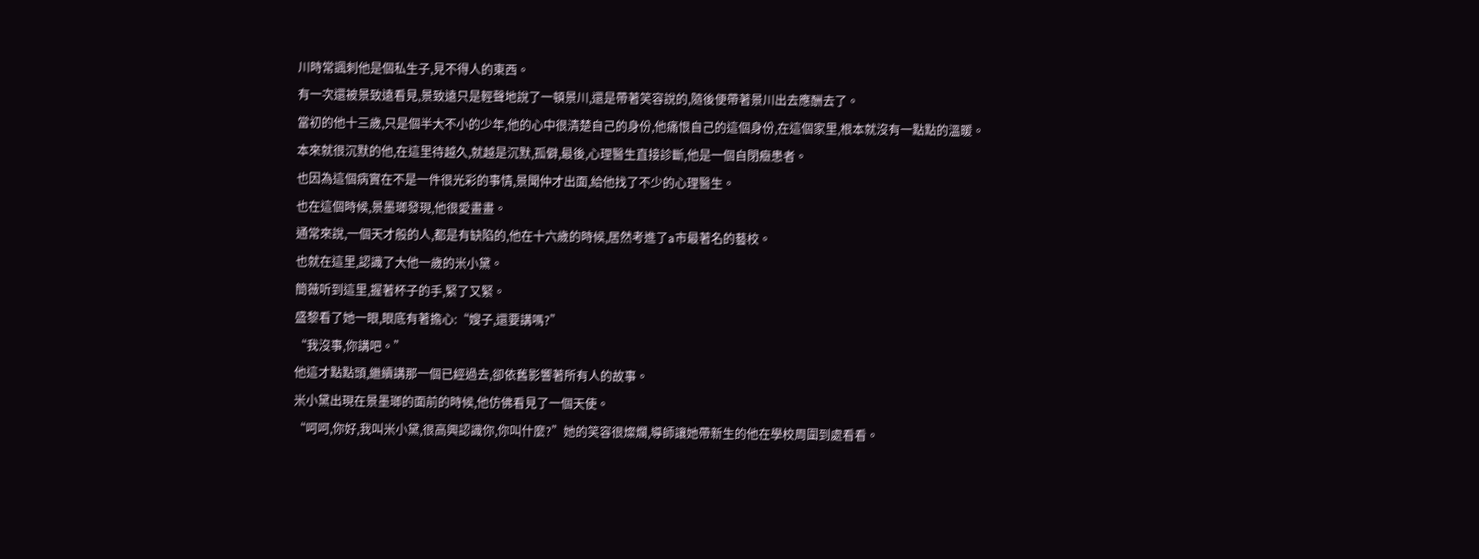川時常諷刺他是個私生子,見不得人的東西。
有一次還被景致遠看見,景致遠只是輕聲地說了一頓景川,還是帶著笑容說的,隨後便帶著景川出去應酬去了。
當初的他十三歲,只是個半大不小的少年,他的心中很清楚自己的身份,他痛恨自己的這個身份,在這個家里,根本就沒有一點點的溫暖。
本來就很沉默的他,在這里待越久,就越是沉默,孤僻,最後,心理醫生直接診斷,他是一個自閉癥患者。
也因為這個病實在不是一件很光彩的事情,景聞仲才出面,給他找了不少的心理醫生。
也在這個時候,景墨瑯發現,他很愛畫畫。
通常來說,一個天才般的人,都是有缺陷的,他在十六歲的時候,居然考進了a市最著名的藝校。
也就在這里,認識了大他一歲的米小黛。
簡薇听到這里,握著杯子的手,緊了又緊。
盛黎看了她一眼,眼底有著擔心:“嫂子,還要講嗎?”
“我沒事,你講吧。”
他這才點點頭,繼續講那一個已經過去,卻依舊影響著所有人的故事。
米小黛出現在景墨瑯的面前的時候,他仿佛看見了一個天使。
“呵呵,你好,我叫米小黛,很高興認識你,你叫什麼?”她的笑容很燦爛,導師讓她帶新生的他在學校周圍到處看看。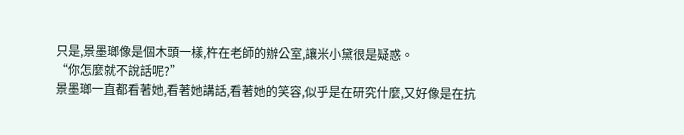只是,景墨瑯像是個木頭一樣,杵在老師的辦公室,讓米小黛很是疑惑。
“你怎麼就不說話呢?”
景墨瑯一直都看著她,看著她講話,看著她的笑容,似乎是在研究什麼,又好像是在抗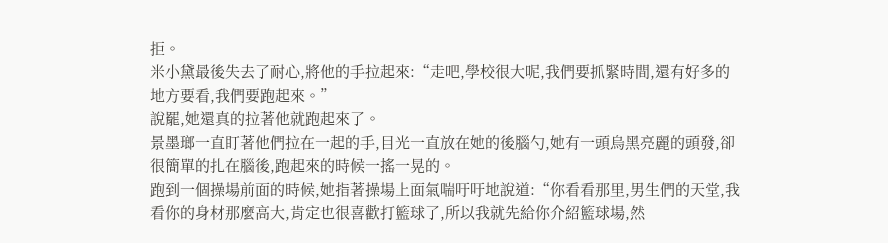拒。
米小黛最後失去了耐心,將他的手拉起來:“走吧,學校很大呢,我們要抓緊時間,還有好多的地方要看,我們要跑起來。”
說罷,她還真的拉著他就跑起來了。
景墨瑯一直盯著他們拉在一起的手,目光一直放在她的後腦勺,她有一頭烏黑亮麗的頭發,卻很簡單的扎在腦後,跑起來的時候一搖一晃的。
跑到一個操場前面的時候,她指著操場上面氣喘吁吁地說道:“你看看那里,男生們的天堂,我看你的身材那麼高大,肯定也很喜歡打籃球了,所以我就先給你介紹籃球場,然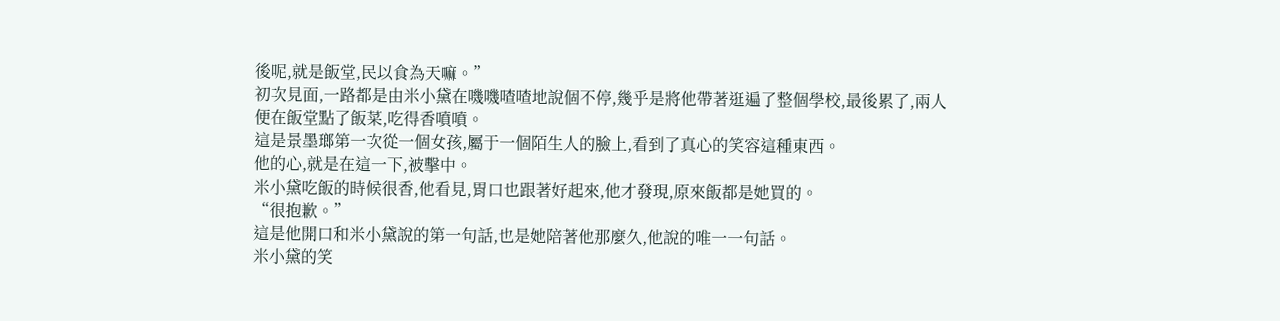後呢,就是飯堂,民以食為天嘛。”
初次見面,一路都是由米小黛在嘰嘰喳喳地說個不停,幾乎是將他帶著逛遍了整個學校,最後累了,兩人便在飯堂點了飯菜,吃得香噴噴。
這是景墨瑯第一次從一個女孩,屬于一個陌生人的臉上,看到了真心的笑容這種東西。
他的心,就是在這一下,被擊中。
米小黛吃飯的時候很香,他看見,胃口也跟著好起來,他才發現,原來飯都是她買的。
“很抱歉。”
這是他開口和米小黛說的第一句話,也是她陪著他那麼久,他說的唯一一句話。
米小黛的笑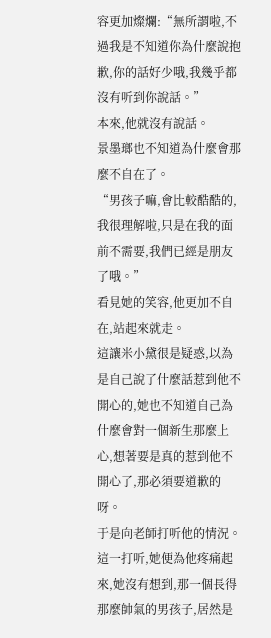容更加燦爛:“無所謂啦,不過我是不知道你為什麼說抱歉,你的話好少哦,我幾乎都沒有听到你說話。”
本來,他就沒有說話。
景墨瑯也不知道為什麼會那麼不自在了。
“男孩子嘛,會比較酷酷的,我很理解啦,只是在我的面前不需要,我們已經是朋友了哦。”
看見她的笑容,他更加不自在,站起來就走。
這讓米小黛很是疑惑,以為是自己說了什麼話惹到他不開心的,她也不知道自己為什麼會對一個新生那麼上心,想著要是真的惹到他不開心了,那必須要道歉的呀。
于是向老師打听他的情況。
這一打听,她便為他疼痛起來,她沒有想到,那一個長得那麼帥氣的男孩子,居然是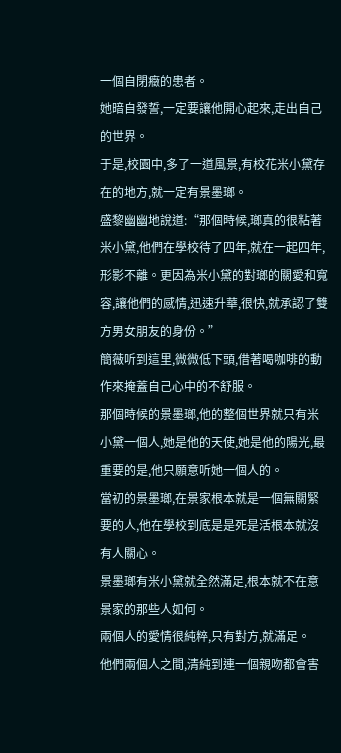一個自閉癥的患者。
她暗自發誓,一定要讓他開心起來,走出自己的世界。
于是,校園中,多了一道風景,有校花米小黛存在的地方,就一定有景墨瑯。
盛黎幽幽地說道:“那個時候,瑯真的很粘著米小黛,他們在學校待了四年,就在一起四年,形影不離。更因為米小黛的對瑯的關愛和寬容,讓他們的感情,迅速升華,很快,就承認了雙方男女朋友的身份。”
簡薇听到這里,微微低下頭,借著喝咖啡的動作來掩蓋自己心中的不舒服。
那個時候的景墨瑯,他的整個世界就只有米小黛一個人,她是他的天使,她是他的陽光,最重要的是,他只願意听她一個人的。
當初的景墨瑯,在景家根本就是一個無關緊要的人,他在學校到底是是死是活根本就沒有人關心。
景墨瑯有米小黛就全然滿足,根本就不在意景家的那些人如何。
兩個人的愛情很純粹,只有對方,就滿足。
他們兩個人之間,清純到連一個親吻都會害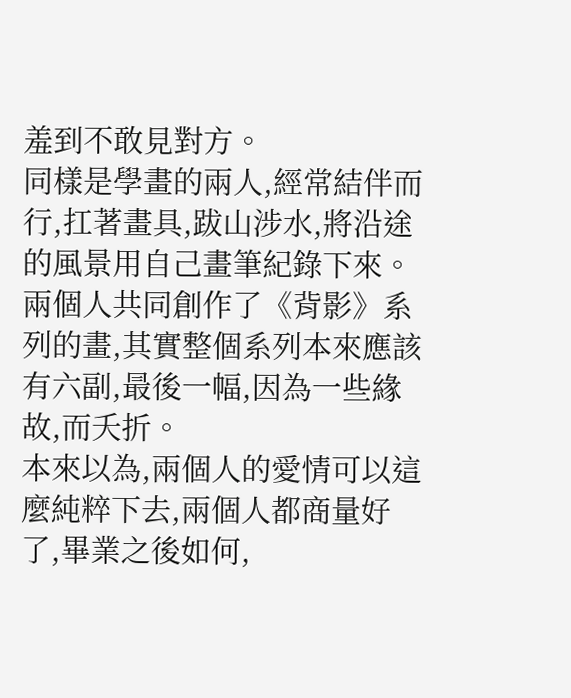羞到不敢見對方。
同樣是學畫的兩人,經常結伴而行,扛著畫具,跋山涉水,將沿途的風景用自己畫筆紀錄下來。
兩個人共同創作了《背影》系列的畫,其實整個系列本來應該有六副,最後一幅,因為一些緣故,而夭折。
本來以為,兩個人的愛情可以這麼純粹下去,兩個人都商量好了,畢業之後如何,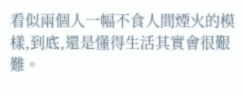看似兩個人一幅不食人間煙火的模樣,到底,還是懂得生活其實會很艱難。